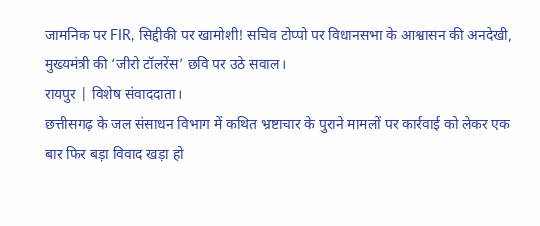जामनिक पर FIR, सिद्दीकी पर खामोशी! सचिव टोप्पो पर विधानसभा के आश्वासन की अनदेखी, मुख्यमंत्री की ‘जीरो टॉलरेंस’ छवि पर उठे सवाल।
रायपुर | विशेष संवाददाता।
छत्तीसगढ़ के जल संसाधन विभाग में कथित भ्रष्टाचार के पुराने मामलों पर कार्रवाई को लेकर एक बार फिर बड़ा विवाद खड़ा हो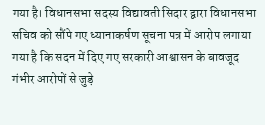गया है। विधानसभा सदस्य विद्यावती सिदार द्वारा विधानसभा सचिव को सौंपे गए ध्यानाकर्षण सूचना पत्र में आरोप लगाया गया है कि सदन में दिए गए सरकारी आश्वासन के बावजूद गंभीर आरोपों से जुड़े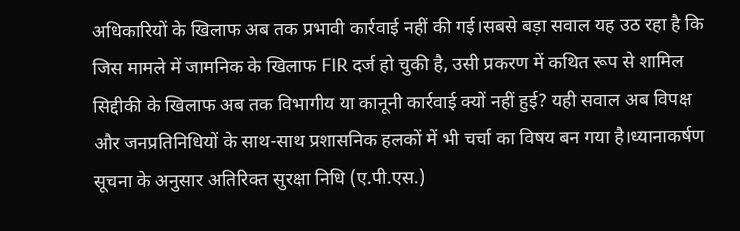अधिकारियों के खिलाफ अब तक प्रभावी कार्रवाई नहीं की गई।सबसे बड़ा सवाल यह उठ रहा है कि जिस मामले में जामनिक के खिलाफ FIR दर्ज हो चुकी है, उसी प्रकरण में कथित रूप से शामिल सिद्दीकी के खिलाफ अब तक विभागीय या कानूनी कार्रवाई क्यों नहीं हुई? यही सवाल अब विपक्ष और जनप्रतिनिधियों के साथ-साथ प्रशासनिक हलकों में भी चर्चा का विषय बन गया है।ध्यानाकर्षण सूचना के अनुसार अतिरिक्त सुरक्षा निधि (ए.पी.एस.)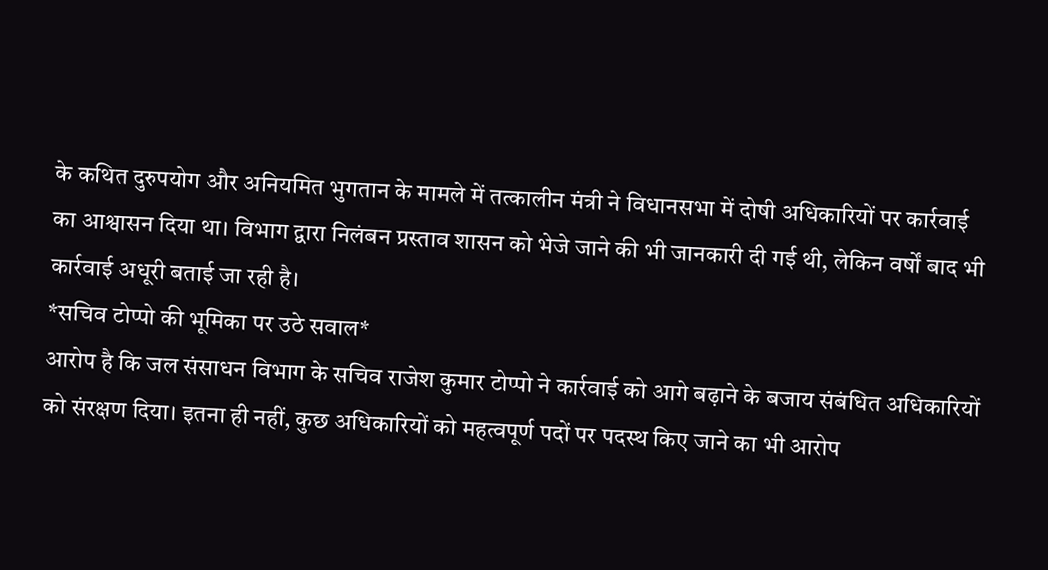के कथित दुरुपयोग और अनियमित भुगतान के मामले में तत्कालीन मंत्री ने विधानसभा में दोषी अधिकारियों पर कार्रवाई का आश्वासन दिया था। विभाग द्वारा निलंबन प्रस्ताव शासन को भेजे जाने की भी जानकारी दी गई थी, लेकिन वर्षों बाद भी कार्रवाई अधूरी बताई जा रही है।
*सचिव टोप्पो की भूमिका पर उठे सवाल*
आरोप है कि जल संसाधन विभाग के सचिव राजेश कुमार टोप्पो ने कार्रवाई को आगे बढ़ाने के बजाय संबंधित अधिकारियों को संरक्षण दिया। इतना ही नहीं, कुछ अधिकारियों को महत्वपूर्ण पदों पर पदस्थ किए जाने का भी आरोप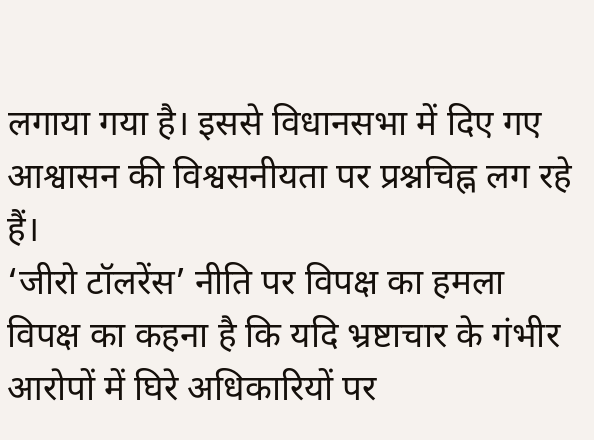लगाया गया है। इससे विधानसभा में दिए गए आश्वासन की विश्वसनीयता पर प्रश्नचिह्न लग रहे हैं।
‘जीरो टॉलरेंस’ नीति पर विपक्ष का हमला
विपक्ष का कहना है कि यदि भ्रष्टाचार के गंभीर आरोपों में घिरे अधिकारियों पर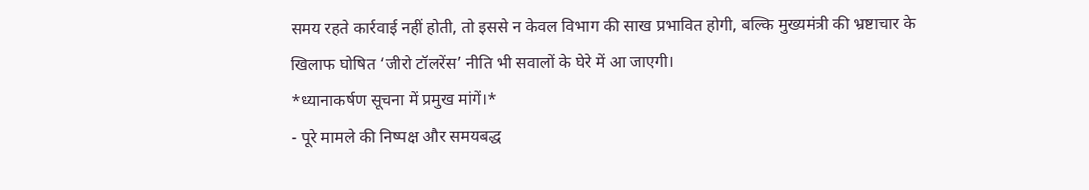समय रहते कार्रवाई नहीं होती, तो इससे न केवल विभाग की साख प्रभावित होगी, बल्कि मुख्यमंत्री की भ्रष्टाचार के खिलाफ घोषित ‘जीरो टॉलरेंस’ नीति भी सवालों के घेरे में आ जाएगी।
*ध्यानाकर्षण सूचना में प्रमुख मांगें।*
- पूरे मामले की निष्पक्ष और समयबद्ध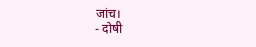जांच।
- दोषी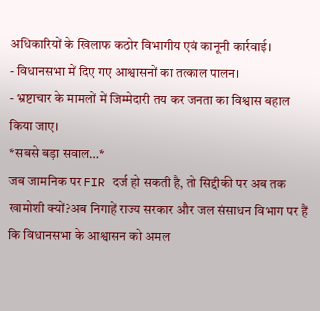अधिकारियों के खिलाफ कठोर विभागीय एवं कानूनी कार्रवाई।
- विधानसभा में दिए गए आश्वासनों का तत्काल पालन।
- भ्रष्टाचार के मामलों में जिम्मेदारी तय कर जनता का विश्वास बहाल किया जाए।
*सबसे बड़ा सवाल…*
जब जामनिक पर FIR दर्ज हो सकती है, तो सिद्दीकी पर अब तक खामोशी क्यों?अब निगाहें राज्य सरकार और जल संसाधन विभाग पर हैं कि विधानसभा के आश्वासन को अमल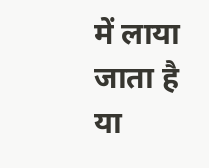में लाया जाता है या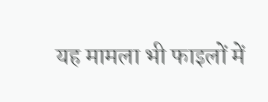यह मामला भी फाइलों में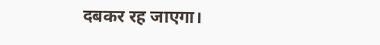दबकर रह जाएगा।